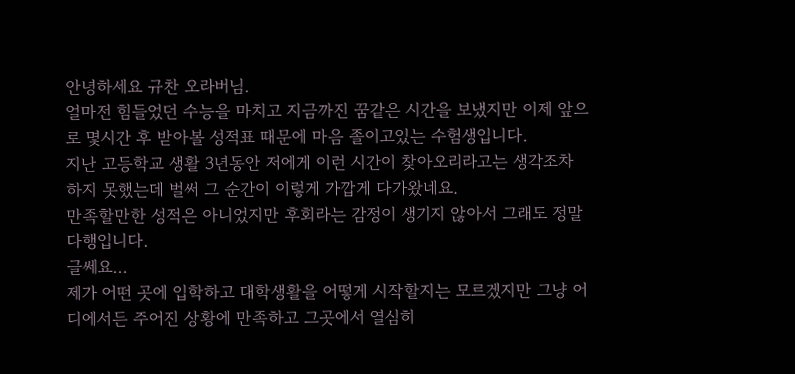안녕하세요 규찬 오라버님.
얼마전 힘들었던 수능을 마치고 지금까진 꿈같은 시간을 보냈지만 이제 앞으로 몇시간 후 받아볼 성적표 때문에 마음 졸이고있는 수험생입니다.
지난 고등학교 생활 3년동안 저에게 이런 시간이 찾아오리라고는 생각조차 하지 못했는데 벌써 그 순간이 이렇게 가깝게 다가왔네요.
만족할만한 성적은 아니었지만 후회라는 감정이 생기지 않아서 그래도 정말 다행입니다.
글쎄요...
제가 어떤 곳에 입학하고 대학생활을 어떻게 시작할지는 모르겠지만 그냥 어디에서든 주어진 상황에 만족하고 그곳에서 열심히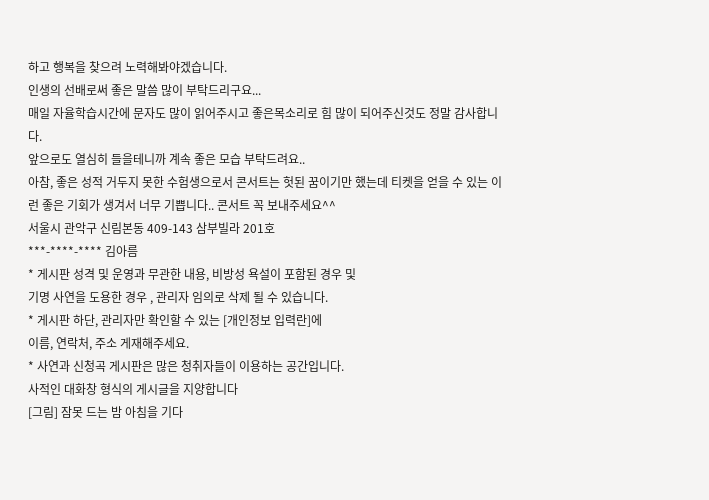하고 행복을 찾으려 노력해봐야겠습니다.
인생의 선배로써 좋은 말씀 많이 부탁드리구요...
매일 자율학습시간에 문자도 많이 읽어주시고 좋은목소리로 힘 많이 되어주신것도 정말 감사합니다.
앞으로도 열심히 들을테니까 계속 좋은 모습 부탁드려요..
아참, 좋은 성적 거두지 못한 수험생으로서 콘서트는 헛된 꿈이기만 했는데 티켓을 얻을 수 있는 이런 좋은 기회가 생겨서 너무 기쁩니다.. 콘서트 꼭 보내주세요^^
서울시 관악구 신림본동 409-143 삼부빌라 201호
***-****-**** 김아름
* 게시판 성격 및 운영과 무관한 내용, 비방성 욕설이 포함된 경우 및
기명 사연을 도용한 경우 , 관리자 임의로 삭제 될 수 있습니다.
* 게시판 하단, 관리자만 확인할 수 있는 [개인정보 입력란]에
이름, 연락처, 주소 게재해주세요.
* 사연과 신청곡 게시판은 많은 청취자들이 이용하는 공간입니다.
사적인 대화창 형식의 게시글을 지양합니다
[그림] 잠못 드는 밤 아침을 기다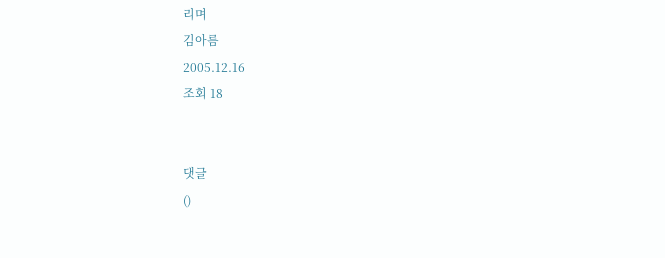리며
김아름
2005.12.16
조회 18


댓글
()